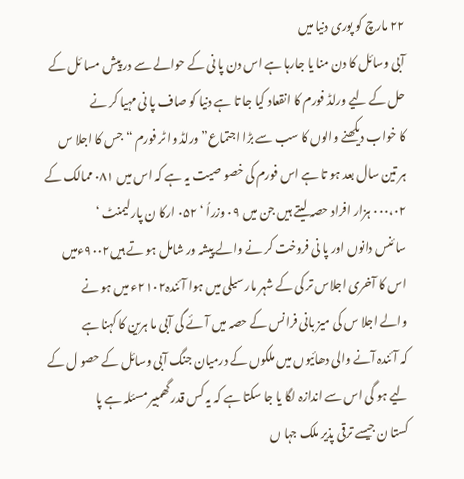۲۲ مارچ کو پوری دنیا میں
آبی وسائل کا دن منا یا جارہا ہے اس دن پا نی کے حوالے سے در پیش مسا ئل کے
حل کے لیے ورلڈ فورم کا انقعاد کیا جا تا ہے دنیا کو صاف پا نی مہیا کر نے
کا خواب دیکھنے والوں کا سب سے بڑا اجتماع” ورلڈ وا ٹر فورم “ جس کا اجلا س
ہر تین سال بعد ہو تا ہے اس فورم کی خصو صیت یہ ہے کہ اس میں ۰۸۱ ممالک کے
۰۰۰،۰۲ ہزار افراد حصہ لیتے ہیں جن میں ۰۹ وزراُ ‘ ۰۵۲ ارکا ن پارلیمنٹ ‘
سا ئنس دانوں اور پا نی فروخت کر نے والے پیشہ ور شامل ہو تے ہیں۹۰۰۲ءمیں
اس کا آخری اجلاس تر کی کے شہر مار سیلی میں ہوا آئندہ۲۱۰۲ء میں ہو نے
والے اجلا س کی میز بانی فرانس کے حصہ میں آئے گی آبی ما ہرین کا کہنا ہے
کہ آئندہ آنے والی دھائیوں میں ملکوں کے درمیان جنگ آبی وسائل کے حصو ل کے
لیے ہو گی اس سے اندازہ لگا یا جا سکتا ہے کہ یہ کس قدر گھمبیر مسئلہ ہے پا
کستا ن جیسے ترقی پذیر ملک جہا ں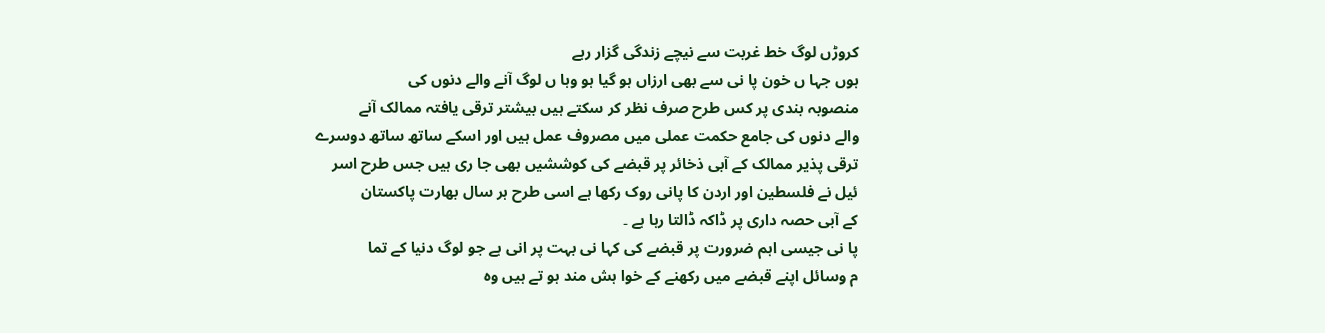کروڑں لوگ خط غربت سے نیچے زندگی گزار رہے
ہوں جہا ں خون پا نی سے بھی ارزاں ہو گیا ہو وہا ں لوگ آنے والے دنوں کی
منصوبہ بندی پر کس طرح صرف نظر کر سکتے ہیں بیشتر ترقی یافتہ ممالک آنے
والے دنوں کی جامع حکمت عملی میں مصروف عمل ہیں اور اسکے ساتھ ساتھ دوسرے
ترقی پذیر ممالک کے آبی ذخائر پر قبضے کی کوششیں بھی جا ری ہیں جس طرح اسر
ئیل نے فلسطین اور اردن کا پانی روک رکھا ہے اسی طرح ہر سال بھارت پاکستان
کے آبی حصہ داری پر ڈاکہ ڈالتا رہا ہے ۔
پا نی جیسی اہم ضرورت پر قبضے کی کہا نی بہت پر انی ہے جو لوگ دنیا کے تما
م وسائل اپنے قبضے میں رکھنے کے خوا ہش مند ہو تے ہیں وہ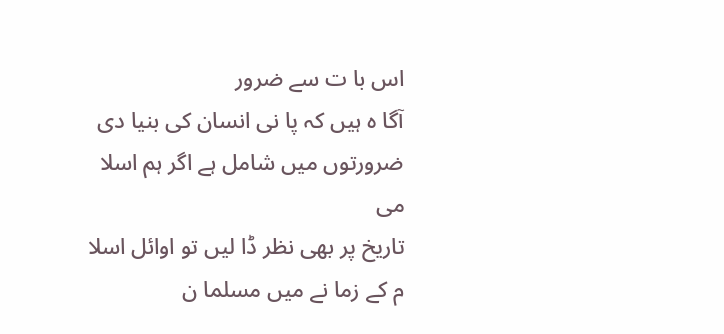اس با ت سے ضرور
آگا ہ ہیں کہ پا نی انسان کی بنیا دی ضرورتوں میں شامل ہے اگر ہم اسلا می
تاریخ پر بھی نظر ڈا لیں تو اوائل اسلا م کے زما نے میں مسلما ن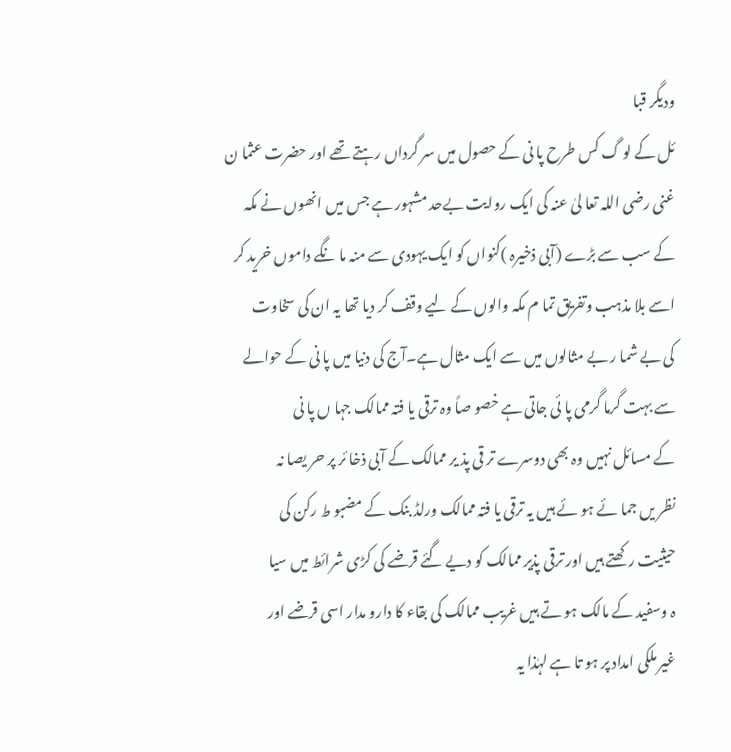ودیگر قبا
ئل کے لو گ کس طرح پا نی کے حصول میں سر گرداں رہتے تھے اور حضرت عثما ن
غنی رضی اللہ تعا لیٰ عنہ کی ایک روایت بےحد مشہور ہے جس میں انھوں نے مکہ
کے سب سے بڑے (آبی ذخیرہ )کنواں کو ایک یہودی سے منہ ما نگے داموں خرید کر
اسے بلا مذہب وتفریق تما م مکہ والوں کے لیے وقف کر دیا تھا یہ ان کی سخاوت
کی بے شما ر بے مثالوں میں سے ایک مثال ہے۔آج کی دنیا میں پا نی کے حوالے
سے بہت گرما گرمی پا ئی جاتی ہے خصو صاً وہ ترقی یا فتہ ممالک جہا ں پا نی
کے مسائل نہیں وہ بھی دوسرے تر قی پذ یر ممالک کے آبی ذخا ئر پر حر یصا نہ
نظر یں جما ئے ہو ئے ہیں یہ ترقی یا فتہ ممالک ورلڈ بنک کے مضبو ط رکن کی
حیثیت رکھتے ہیں اور ترقی پذیر ممالک کو دیے گئے قرضے کی کڑی شرائط میں سیا
ہ وسفید کے مالک ہو تے ہیں غریب ممالک کی بقاء کا دارو مدار اسی قرضے اور
غیر ملکی امداد پر ہو تا ہے لہٰذا یہ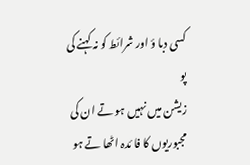کسی دبا ؤ اور شرائط کو نہ کہنے کی پو
زیشن میں نہیں ہو تے ان کی مجبوریوں کا فا ئدہ اٹھا تے ہو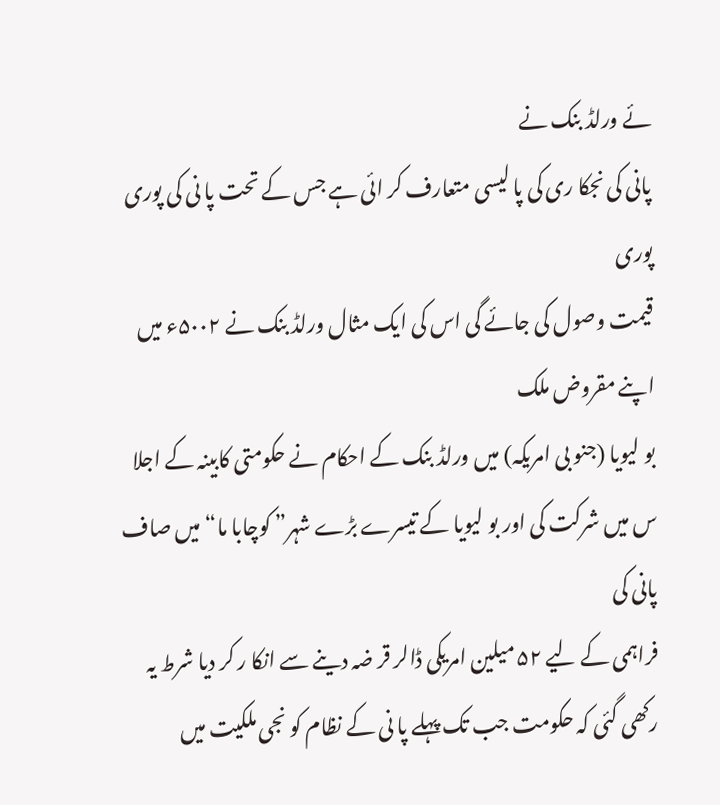ئے ورلڈ بنک نے
پانی کی نجکا ری کی پا لیسی متعارف کر ائی ہے جس کے تحت پا نی کی پوری پوری
قیمت وصول کی جائے گی اس کی ایک مثال ورلڈ بنک نے ۵۰۰۲ء میں اپنے مقروض ملک
بو لیویا (جنو بی امریکہ) میں ورلڈ بنک کے احکام نے حکومتی کابینہ کے اجلا
س میں شرکت کی اور بو لیویا کے تیسرے بڑے شہر” کوچابا ما“ میں صاف پانی کی
فراہمی کے لیے ۵۲ میلین امریکی ڈالر قر ضہ دینے سے انکا ر کر دیا شرط یہ
رکھی گئی کہ حکومت جب تک پہلے پا نی کے نظام کو نجی ملکیت میں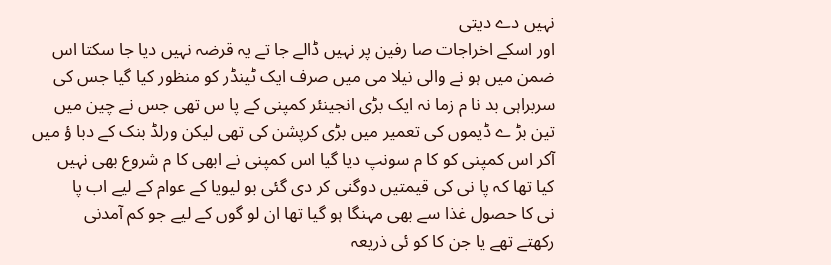نہیں دے دیتی
اور اسکے اخراجات صا رفین پر نہیں ڈالے جا تے یہ قرضہ نہیں دیا جا سکتا اس
ضمن میں ہو نے والی نیلا می میں صرف ایک ٹینڈر کو منظور کیا گیا جس کی
سربراہی بد نا م زما نہ ایک بڑی انجینئر کمپنی کے پا س تھی جس نے چین میں
تین بڑ ے ڈیموں کی تعمیر میں بڑی کرپشن کی تھی لیکن ورلڈ بنک کے دبا ؤ میں
آکر اس کمپنی کو کا م سونپ دیا گیا اس کمپنی نے ابھی کا م شروع بھی نہیں
کیا تھا کہ پا نی کی قیمتیں دوگنی کر دی گئی بو لیویا کے عوام کے لیے اب پا
نی کا حصول غذا سے بھی مہنگا ہو گیا تھا ان لو گوں کے لیے جو کم آمدنی
رکھتے تھے یا جن کا کو ئی ذریعہ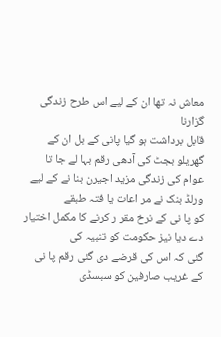معاش نہ تھا ان کے لیے اس طرح زندگی گزارنا
قابل برداشت ہو گیا پانی کے بل ان کے گھریلو بجٹ کی آدھی رقم بہا لے جا تا
عوام کی زندگی مزید اجیرن بنا نے کے لیے ورلڈ بنک نے مر اعات یا فتہ طبقے
کو پا نی کے نرخ مقر ر کرنے کا مکمل اختیار دے دیا نیز حکومت کو تنبیہ کی
گئی کہ اس کی قرضے دی گئی رقم پا نی کے غریب صارفین کو سبسڈی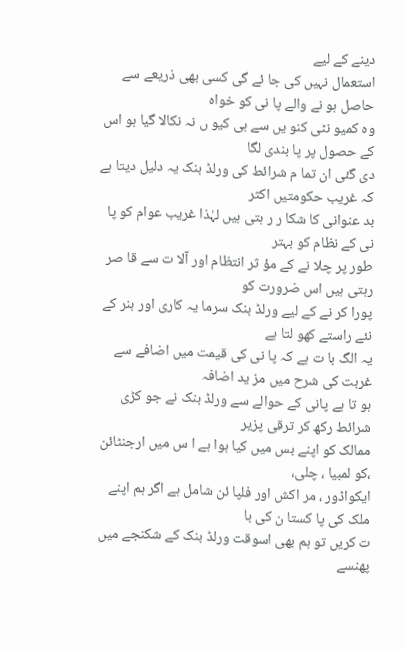دینے کے لیے
استعمال نہیں کی جا ئے گی کسی بھی ذریعے سے حاصل ہو نے والے پا نی کو خواہ
وہ کمیو نٹی کنو یں سے ہی کیو ں نہ نکالا گیا ہو اس کے حصول پر پا بندی لگا
دی گئی ان تما م شرائط کی ورلڈ بنک یہ دلیل دیتا ہے کہ غریب حکومتیں اکثر
بد عنوانی کا شکا ر ر ہتی ہیں لہٰذا غریب عوام کو پا نی کے نظام کو بہتر
طور پر چلا نے کے مؤ ثر انتظام اور آلا ت سے قا صر رہتی ہیں اس ضرورت کو
پورا کر نے کے لیے ورلڈ بنک سرما یہ کاری اور ہنر کے نئے راستے کھو لتا ہے
یہ الگ با ت ہے کہ پا نی کی قیمت میں اضافے سے غربت کی شرح میں مز ید اضافہ
ہو تا ہے پانی کے حوالے سے ورلڈ بنک نے جو کڑی شرائط رکھ کر ترقی پزیر
ممالک کو اپنے بس میں کیا ہوا ہے ا س میں ارجنٹائن ،کو لمبیا ، چلی،
ایکواڈور ، مر اکش اور فلپا ئن شامل ہے اگر ہم اپنے ملک کی پا کستا ن کی با
ت کریں تو ہم بھی اسوقت ورلڈ بنک کے شکنجے میں پھنسے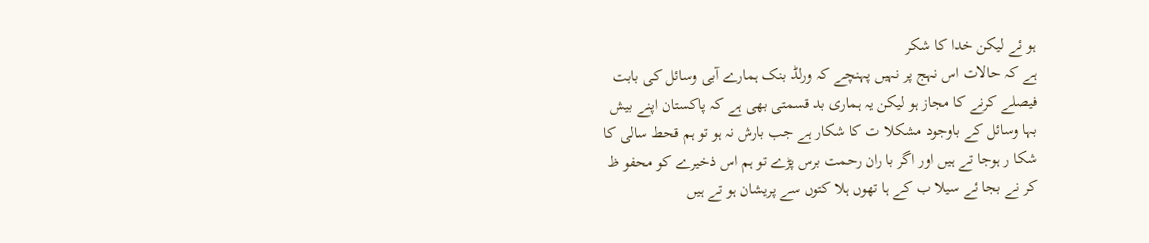ہو ئے لیکن خدا کا شکر
ہے کہ حالات اس نہج پر نہیں پہنچے کہ ورلڈ بنک ہمارے آبی وسائل کی بابت
فیصلے کرنے کا مجاز ہو لیکن یہ ہماری بد قسمتی بھی ہے کہ پاکستان اپنے بیش
بہا وسائل کے باوجود مشکلا ت کا شکار ہے جب بارش نہ ہو تو ہم قحط سالی کا
شکا ر ہوجا تے ہیں اور اگر با ران رحمت برس پڑے تو ہم اس ذخیرے کو محفو ظ
کر نے بجا ئے سیلا ب کے ہا تھوں ہلا کتوں سے پریشان ہو تے ہیں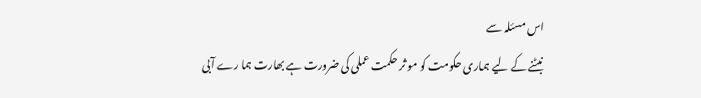اس مسئلہ سے
نبٹنے کے لیے ہماری حکومت کو مو ثر حکمت عملی کی ضرورت ہے بھارت ہما رے آبی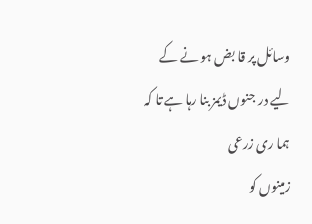وسائل پر قا بض ہو نے کے لیے در جنوں ڈیمز بنا رہا ہے تا کہ ہما ری زرعی
زمینوں کو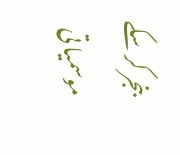بنجر کر سکے موسمیا تی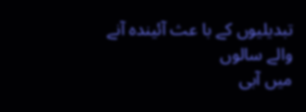تبدیلیوں کے با عث آئیندہ آنے والے سالوں
میں آبی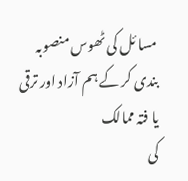مسا ئل کی ٹھوس منصوبہ بندی کر کے ہم آزاد اور ترقی یا فتہ ممالک
کی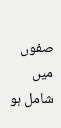صفوں میں شامل ہو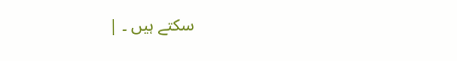سکتے ہیں ۔ |